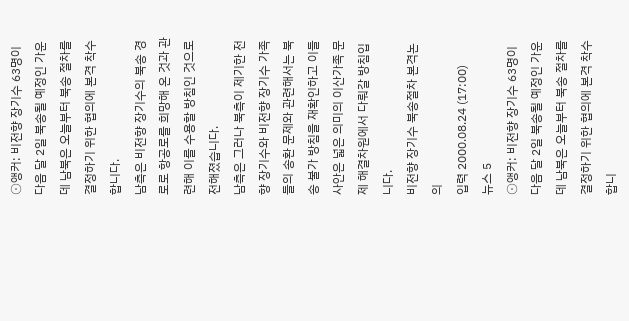⊙앵커: 비전향 장기수 63명이 다음 달 2일 북송될 예정인 가운데 남북은 오늘부터 북송 절차를 결정하기 위한 협의에 본격 착수합니다.
남측은 비전향 장기수의 북송 경로로 항공로를 희망해 온 것과 관련해 이를 수용할 방침인 것으로 전해졌습니다.
남측은 그러나 북측이 제기한 전향 장기수와 비전향 장기수 가족들의 송환 문제와 관련해서는 북송 불가 방침을 재확인하고 이들 사안은 넓은 의미의 이산가족 문제 해결차원에서 다뤄갈 방침입니다.
비전향 장기수 북송절차 본격논의
입력 2000.08.24 (17:00)
뉴스 5
⊙앵커: 비전향 장기수 63명이 다음 달 2일 북송될 예정인 가운데 남북은 오늘부터 북송 절차를 결정하기 위한 협의에 본격 착수합니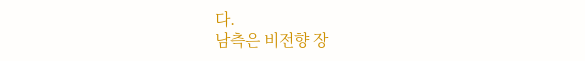다.
남측은 비전향 장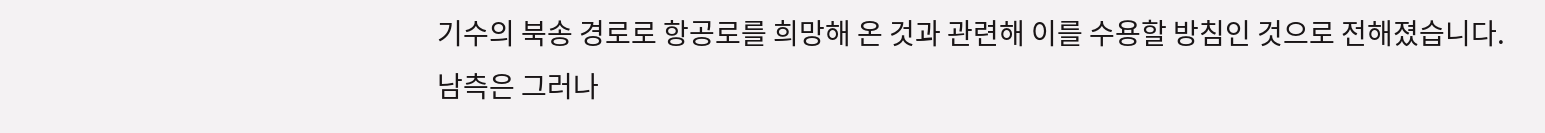기수의 북송 경로로 항공로를 희망해 온 것과 관련해 이를 수용할 방침인 것으로 전해졌습니다.
남측은 그러나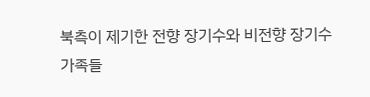북측이 제기한 전향 장기수와 비전향 장기수 가족들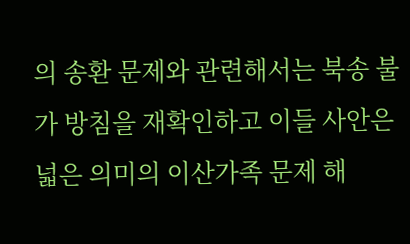의 송환 문제와 관련해서는 북송 불가 방침을 재확인하고 이들 사안은 넓은 의미의 이산가족 문제 해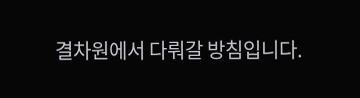결차원에서 다뤄갈 방침입니다.